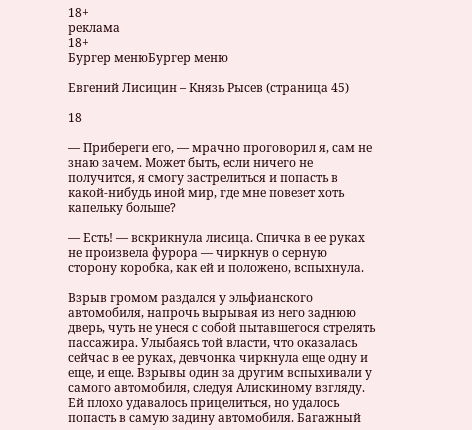18+
реклама
18+
Бургер менюБургер меню

Евгений Лисицин – Князь Рысев (страница 45)

18

— Прибереги его, — мрачно проговорил я, сам не знаю зачем. Может быть, если ничего не получится, я смогу застрелиться и попасть в какой-нибудь иной мир, где мне повезет хоть капельку больше?

— Есть! — вскрикнула лисица. Спичка в ее руках не произвела фурора — чиркнув о серную сторону коробка, как ей и положено, вспыхнула.

Взрыв громом раздался у эльфианского автомобиля, напрочь вырывая из него заднюю дверь, чуть не унеся с собой пытавшегося стрелять пассажира. Улыбаясь той власти, что оказалась сейчас в ее руках, девчонка чиркнула еще одну и еще, и еще. Взрывы один за другим вспыхивали у самого автомобиля, следуя Алискиному взгляду. Ей плохо удавалось прицелиться, но удалось попасть в самую задину автомобиля. Багажный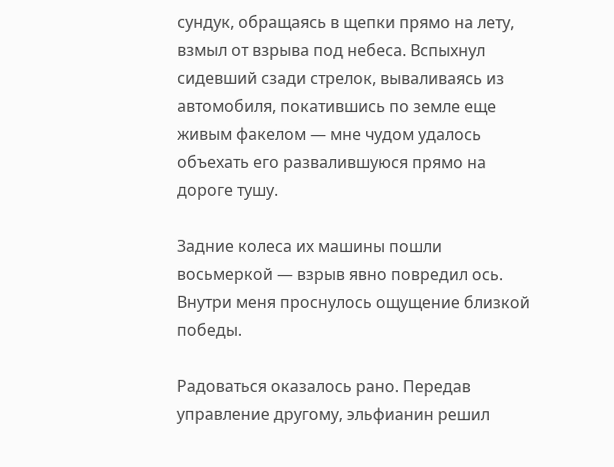сундук, обращаясь в щепки прямо на лету, взмыл от взрыва под небеса. Вспыхнул сидевший сзади стрелок, вываливаясь из автомобиля, покатившись по земле еще живым факелом — мне чудом удалось объехать его развалившуюся прямо на дороге тушу.

Задние колеса их машины пошли восьмеркой — взрыв явно повредил ось. Внутри меня проснулось ощущение близкой победы.

Радоваться оказалось рано. Передав управление другому, эльфианин решил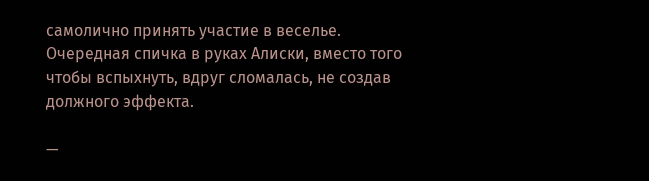самолично принять участие в веселье. Очередная спичка в руках Алиски, вместо того чтобы вспыхнуть, вдруг сломалась, не создав должного эффекта.

—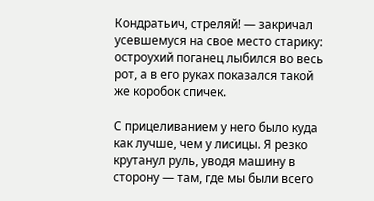Кондратьич, стреляй! — закричал усевшемуся на свое место старику: остроухий поганец лыбился во весь рот, а в его руках показался такой же коробок спичек.

С прицеливанием у него было куда как лучше, чем у лисицы. Я резко крутанул руль, уводя машину в сторону — там, где мы были всего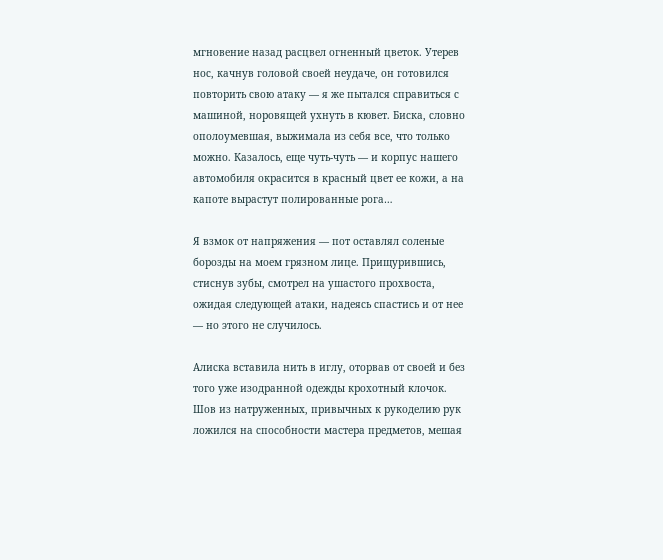мгновение назад расцвел огненный цветок. Утерев нос, качнув головой своей неудаче, он готовился повторить свою атаку — я же пытался справиться с машиной, норовящей ухнуть в кювет. Биска, словно ополоумевшая, выжимала из себя все, что только можно. Казалось, еще чуть-чуть — и корпус нашего автомобиля окрасится в красный цвет ее кожи, а на капоте вырастут полированные рога…

Я взмок от напряжения — пот оставлял соленые борозды на моем грязном лице. Прищурившись, стиснув зубы, смотрел на ушастого прохвоста, ожидая следующей атаки, надеясь спастись и от нее — но этого не случилось.

Алиска вставила нить в иглу, оторвав от своей и без того уже изодранной одежды крохотный клочок. Шов из натруженных, привычных к рукоделию рук ложился на способности мастера предметов, мешая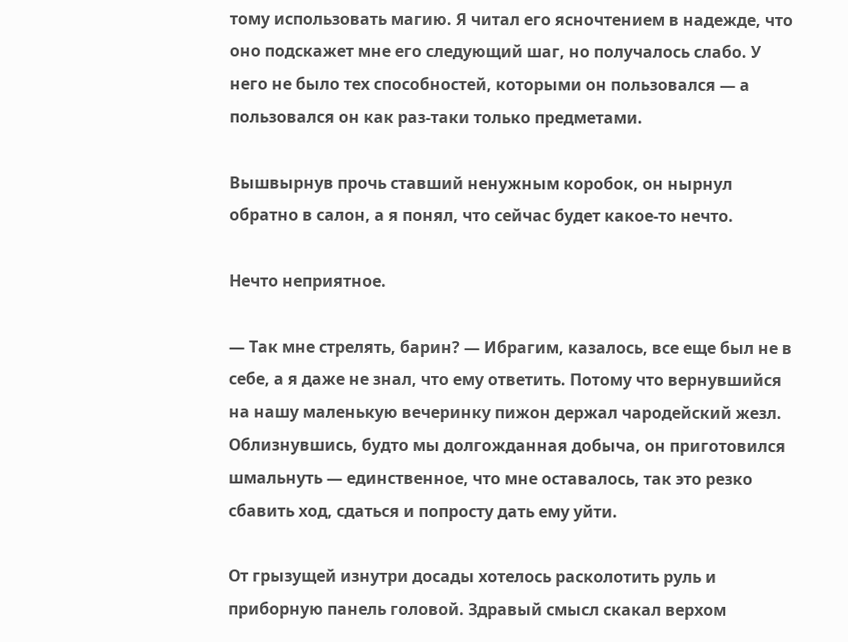тому использовать магию. Я читал его ясночтением в надежде, что оно подскажет мне его следующий шаг, но получалось слабо. У него не было тех способностей, которыми он пользовался — а пользовался он как раз-таки только предметами.

Вышвырнув прочь ставший ненужным коробок, он нырнул обратно в салон, а я понял, что сейчас будет какое-то нечто.

Нечто неприятное.

— Так мне стрелять, барин? — Ибрагим, казалось, все еще был не в себе, а я даже не знал, что ему ответить. Потому что вернувшийся на нашу маленькую вечеринку пижон держал чародейский жезл. Облизнувшись, будто мы долгожданная добыча, он приготовился шмальнуть — единственное, что мне оставалось, так это резко сбавить ход, сдаться и попросту дать ему уйти.

От грызущей изнутри досады хотелось расколотить руль и приборную панель головой. Здравый смысл скакал верхом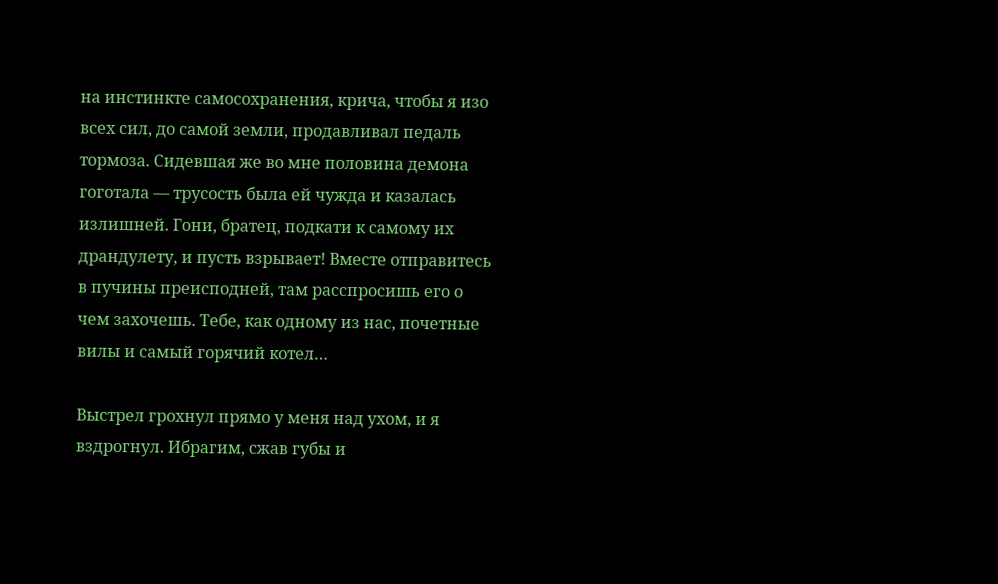на инстинкте самосохранения, крича, чтобы я изо всех сил, до самой земли, продавливал педаль тормоза. Сидевшая же во мне половина демона гоготала — трусость была ей чужда и казалась излишней. Гони, братец, подкати к самому их драндулету, и пусть взрывает! Вместе отправитесь в пучины преисподней, там расспросишь его о чем захочешь. Тебе, как одному из нас, почетные вилы и самый горячий котел…

Выстрел грохнул прямо у меня над ухом, и я вздрогнул. Ибрагим, сжав губы и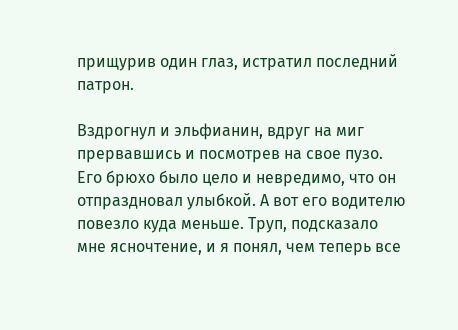прищурив один глаз, истратил последний патрон.

Вздрогнул и эльфианин, вдруг на миг прервавшись и посмотрев на свое пузо. Его брюхо было цело и невредимо, что он отпраздновал улыбкой. А вот его водителю повезло куда меньше. Труп, подсказало мне ясночтение, и я понял, чем теперь все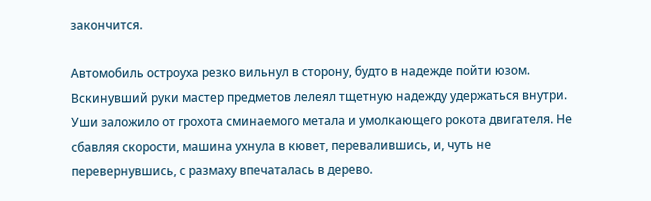закончится.

Автомобиль остроуха резко вильнул в сторону, будто в надежде пойти юзом. Вскинувший руки мастер предметов лелеял тщетную надежду удержаться внутри. Уши заложило от грохота сминаемого метала и умолкающего рокота двигателя. Не сбавляя скорости, машина ухнула в кювет, перевалившись, и, чуть не перевернувшись, с размаху впечаталась в дерево.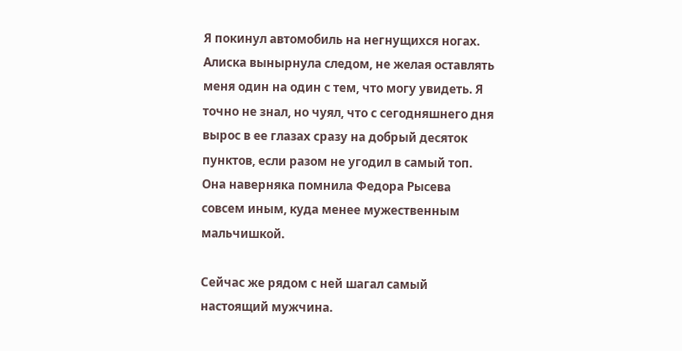Я покинул автомобиль на негнущихся ногах. Алиска вынырнула следом, не желая оставлять меня один на один с тем, что могу увидеть. Я точно не знал, но чуял, что с сегодняшнего дня вырос в ее глазах сразу на добрый десяток пунктов, если разом не угодил в самый топ. Она наверняка помнила Федора Рысева совсем иным, куда менее мужественным мальчишкой.

Сейчас же рядом с ней шагал самый настоящий мужчина.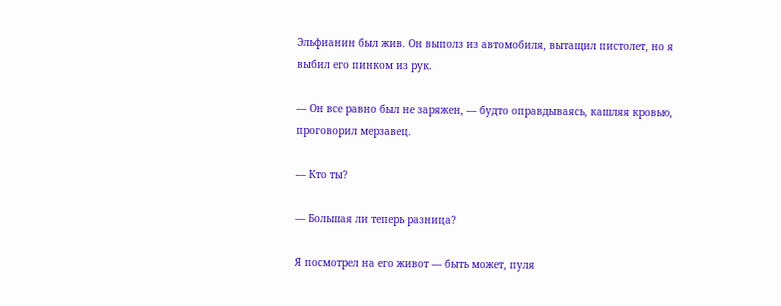Эльфианин был жив. Он выполз из автомобиля, вытащил пистолет, но я выбил его пинком из рук.

— Он все равно был не заряжен, — будто оправдываясь, кашляя кровью, проговорил мерзавец.

— Кто ты?

— Большая ли теперь разница?

Я посмотрел на его живот — быть может, пуля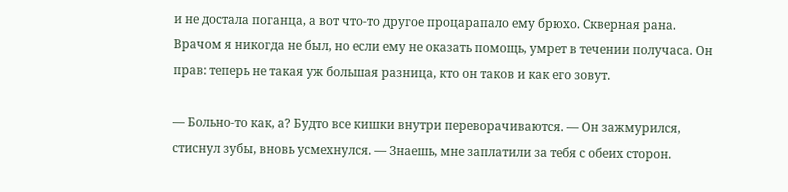и не достала поганца, а вот что-то другое процарапало ему брюхо. Скверная рана. Врачом я никогда не был, но если ему не оказать помощь, умрет в течении получаса. Он прав: теперь не такая уж большая разница, кто он таков и как его зовут.

— Больно-то как, а? Будто все кишки внутри переворачиваются. — Он зажмурился, стиснул зубы, вновь усмехнулся. — Знаешь, мне заплатили за тебя с обеих сторон.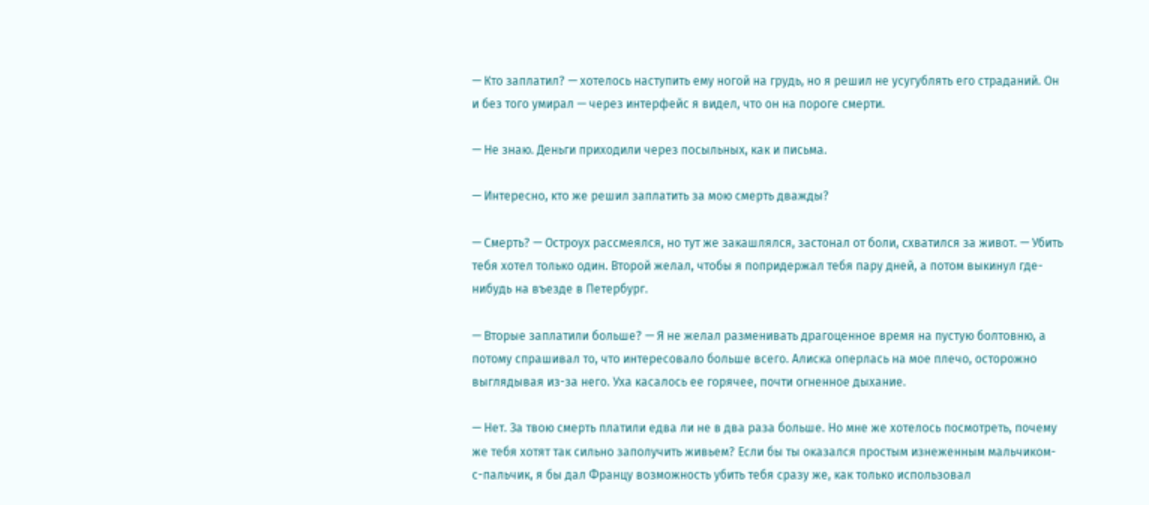— Кто заплатил? — хотелось наступить ему ногой на грудь, но я решил не усугублять его страданий. Он и без того умирал — через интерфейс я видел, что он на пороге смерти.

— Не знаю. Деньги приходили через посыльных, как и письма.

— Интересно, кто же решил заплатить за мою смерть дважды?

— Смерть? — Остроух рассмеялся, но тут же закашлялся, застонал от боли, схватился за живот. — Убить тебя хотел только один. Второй желал, чтобы я попридержал тебя пару дней, а потом выкинул где-нибудь на въезде в Петербург.

— Вторые заплатили больше? — Я не желал разменивать драгоценное время на пустую болтовню, а потому спрашивал то, что интересовало больше всего. Алиска оперлась на мое плечо, осторожно выглядывая из-за него. Уха касалось ее горячее, почти огненное дыхание.

— Нет. За твою смерть платили едва ли не в два раза больше. Но мне же хотелось посмотреть, почему же тебя хотят так сильно заполучить живьем? Если бы ты оказался простым изнеженным мальчиком-с-пальчик, я бы дал Францу возможность убить тебя сразу же, как только использовал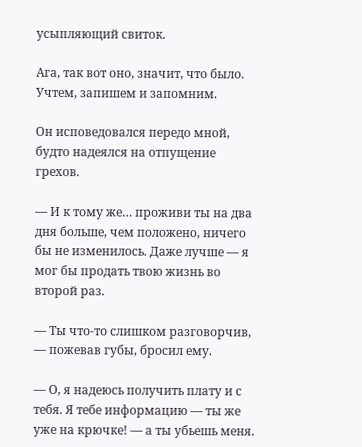усыпляющий свиток.

Ага, так вот оно, значит, что было. Учтем, запишем и запомним.

Он исповедовался передо мной, будто надеялся на отпущение грехов.

— И к тому же… проживи ты на два дня больше, чем положено, ничего бы не изменилось. Даже лучше — я мог бы продать твою жизнь во второй раз.

— Ты что-то слишком разговорчив, — пожевав губы, бросил ему.

— О, я надеюсь получить плату и с тебя. Я тебе информацию — ты же уже на крючке! — а ты убьешь меня.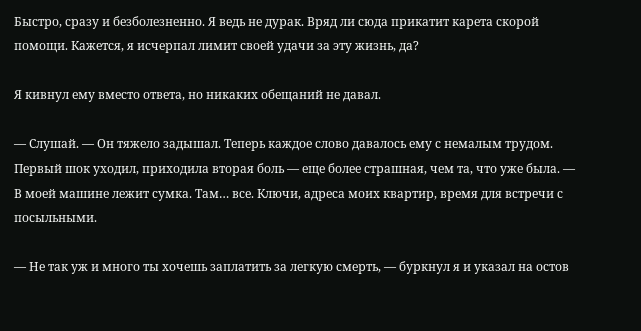Быстро, сразу и безболезненно. Я ведь не дурак. Вряд ли сюда прикатит карета скорой помощи. Кажется, я исчерпал лимит своей удачи за эту жизнь, да?

Я кивнул ему вместо ответа, но никаких обещаний не давал.

— Слушай. — Он тяжело задышал. Теперь каждое слово давалось ему с немалым трудом. Первый шок уходил, приходила вторая боль — еще более страшная, чем та, что уже была. — В моей машине лежит сумка. Там… все. Ключи, адреса моих квартир, время для встречи с посыльными.

— Не так уж и много ты хочешь заплатить за легкую смерть, — буркнул я и указал на остов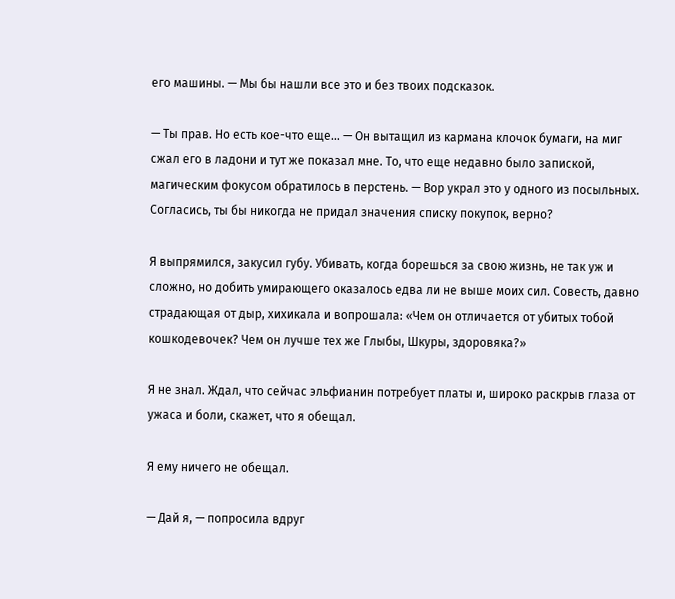его машины. — Мы бы нашли все это и без твоих подсказок.

— Ты прав. Но есть кое-что еще… — Он вытащил из кармана клочок бумаги, на миг сжал его в ладони и тут же показал мне. То, что еще недавно было запиской, магическим фокусом обратилось в перстень. — Вор украл это у одного из посыльных. Согласись, ты бы никогда не придал значения списку покупок, верно?

Я выпрямился, закусил губу. Убивать, когда борешься за свою жизнь, не так уж и сложно, но добить умирающего оказалось едва ли не выше моих сил. Совесть, давно страдающая от дыр, хихикала и вопрошала: «Чем он отличается от убитых тобой кошкодевочек? Чем он лучше тех же Глыбы, Шкуры, здоровяка?»

Я не знал. Ждал, что сейчас эльфианин потребует платы и, широко раскрыв глаза от ужаса и боли, скажет, что я обещал.

Я ему ничего не обещал.

— Дай я, — попросила вдруг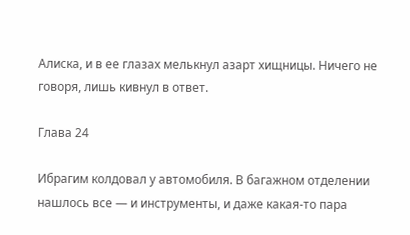Алиска, и в ее глазах мелькнул азарт хищницы. Ничего не говоря, лишь кивнул в ответ.

Глава 24

Ибрагим колдовал у автомобиля. В багажном отделении нашлось все — и инструменты, и даже какая-то пара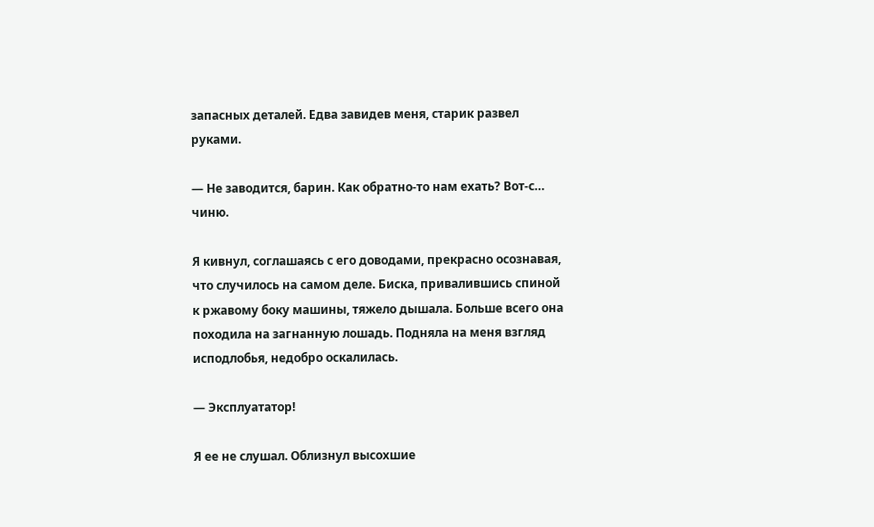запасных деталей. Едва завидев меня, старик развел руками.

— Не заводится, барин. Как обратно-то нам ехать? Вот-с… чиню.

Я кивнул, соглашаясь с его доводами, прекрасно осознавая, что случилось на самом деле. Биска, привалившись спиной к ржавому боку машины, тяжело дышала. Больше всего она походила на загнанную лошадь. Подняла на меня взгляд исподлобья, недобро оскалилась.

— Эксплуататор!

Я ее не слушал. Облизнул высохшие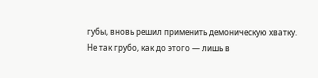губы, вновь решил применить демоническую хватку. Не так грубо, как до этого — лишь в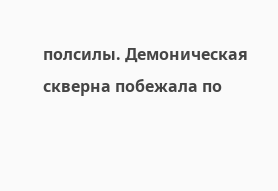полсилы. Демоническая скверна побежала по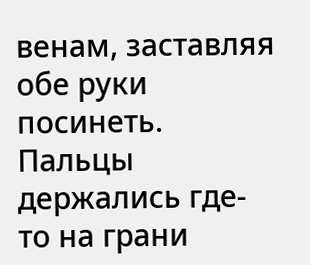венам, заставляя обе руки посинеть. Пальцы держались где-то на грани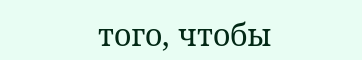того, чтобы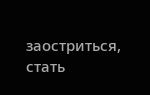заостриться, стать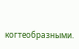когтеобразными.